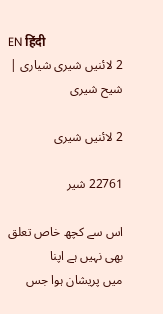EN हिंदी
2 لائنیں شیری شیاری | شیح شیری

2 لائنیں شیری

22761 شیر

اس سے کچھ خاص تعلق بھی نہیں ہے اپنا
میں پریشان ہوا جس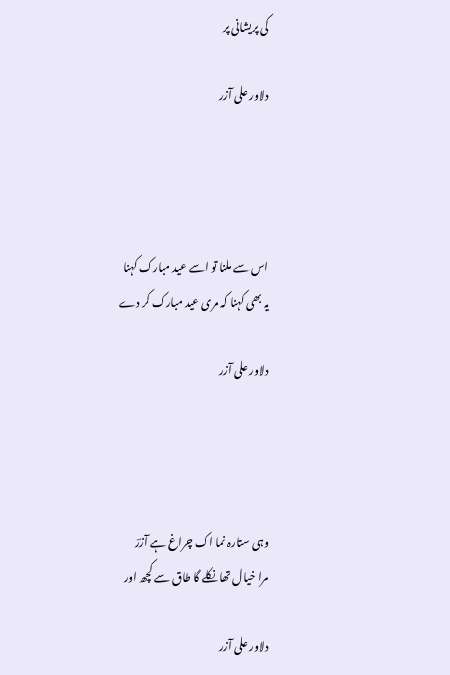کی پریشانی پر

دلاور علی آزر




اس سے ملنا تو اسے عید مبارک کہنا
یہ بھی کہنا کہ مری عید مبارک کر دے

دلاور علی آزر




وہی ستارہ نما اک چراغ ہے آزرؔ
مرا خیال تھا نکلے گا طاق سے کچھ اور

دلاور علی آزر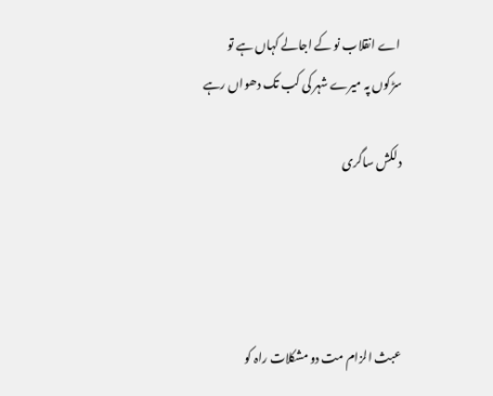اے انقلاب نو کے اجالے کہاں ہے تو
سڑکوں پہ میرے شہر کی کب تک دھواں رہے

دلکش ساگری




عبث الزام مت دو مشکلات راہ کو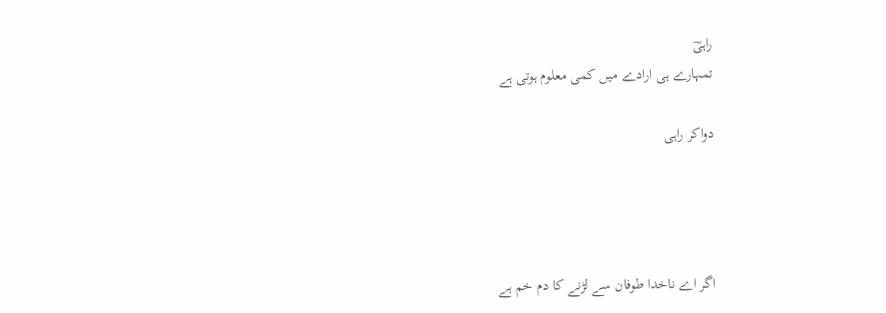راہیؔ
تمہارے ہی ارادے میں کمی معلوم ہوتی ہے

دواکر راہی




اگر اے ناخدا طوفان سے لڑنے کا دم خم ہے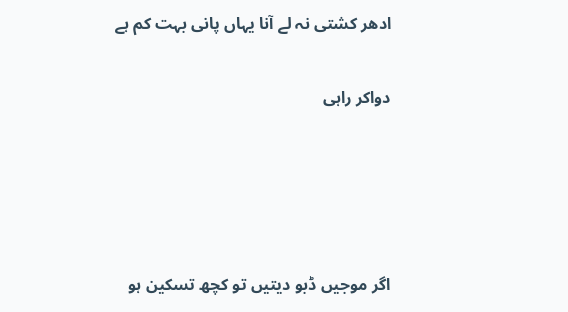ادھر کشتی نہ لے آنا یہاں پانی بہت کم ہے

دواکر راہی




اگر موجیں ڈبو دیتیں تو کچھ تسکین ہو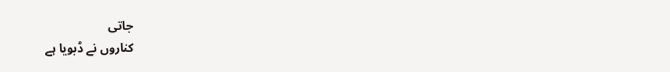جاتی
کناروں نے ڈبویا ہے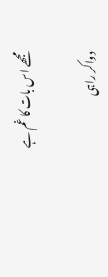مجھے اس بات کا غم ہے

دواکر راہی